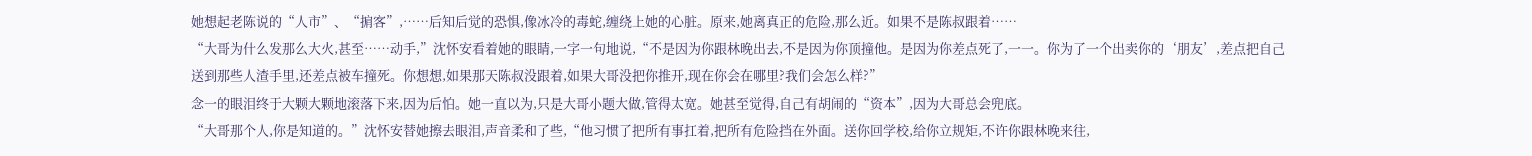她想起老陈说的“人市”、“掮客”,……后知后觉的恐惧,像冰冷的毒蛇,缠绕上她的心脏。原来,她离真正的危险,那么近。如果不是陈叔跟着……
“大哥为什么发那么大火,甚至……动手,”沈怀安看着她的眼睛,一字一句地说,“不是因为你跟林晚出去,不是因为你顶撞他。是因为你差点死了,一一。你为了一个出卖你的‘朋友’,差点把自己送到那些人渣手里,还差点被车撞死。你想想,如果那天陈叔没跟着,如果大哥没把你推开,现在你会在哪里?我们会怎么样?”
念一的眼泪终于大颗大颗地滚落下来,因为后怕。她一直以为,只是大哥小题大做,管得太宽。她甚至觉得,自己有胡闹的“资本”,因为大哥总会兜底。
“大哥那个人,你是知道的。”沈怀安替她擦去眼泪,声音柔和了些,“他习惯了把所有事扛着,把所有危险挡在外面。送你回学校,给你立规矩,不许你跟林晚来往,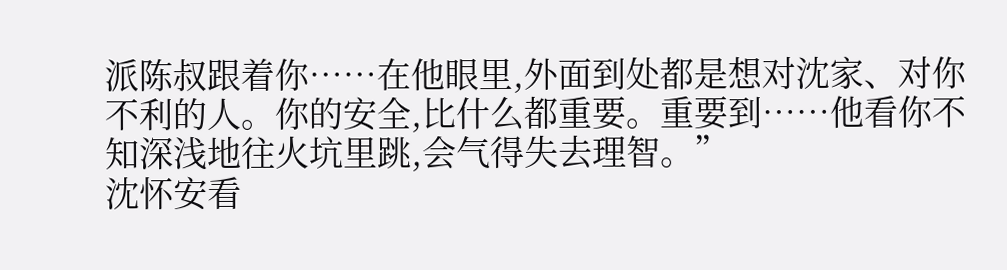派陈叔跟着你……在他眼里,外面到处都是想对沈家、对你不利的人。你的安全,比什么都重要。重要到……他看你不知深浅地往火坑里跳,会气得失去理智。”
沈怀安看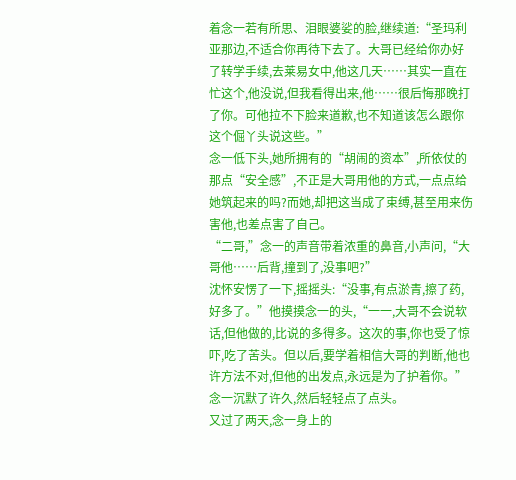着念一若有所思、泪眼婆娑的脸,继续道:“圣玛利亚那边,不适合你再待下去了。大哥已经给你办好了转学手续,去莱易女中,他这几天……其实一直在忙这个,他没说,但我看得出来,他……很后悔那晚打了你。可他拉不下脸来道歉,也不知道该怎么跟你这个倔丫头说这些。”
念一低下头,她所拥有的“胡闹的资本”,所依仗的那点“安全感”,不正是大哥用他的方式,一点点给她筑起来的吗?而她,却把这当成了束缚,甚至用来伤害他,也差点害了自己。
“二哥,”念一的声音带着浓重的鼻音,小声问,“大哥他……后背,撞到了,没事吧?”
沈怀安愣了一下,摇摇头:“没事,有点淤青,擦了药,好多了。”他摸摸念一的头,“一一,大哥不会说软话,但他做的,比说的多得多。这次的事,你也受了惊吓,吃了苦头。但以后,要学着相信大哥的判断,他也许方法不对,但他的出发点,永远是为了护着你。”
念一沉默了许久,然后轻轻点了点头。
又过了两天,念一身上的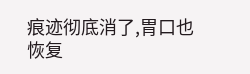痕迹彻底消了,胃口也恢复